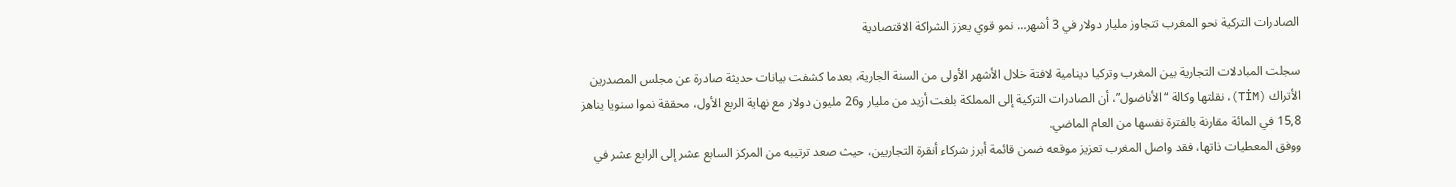الصادرات التركية نحو المغرب تتجاوز مليار دولار في 3 أشهر… نمو قوي يعزز الشراكة الاقتصادية

سجلت المبادلات التجارية بين المغرب وتركيا دينامية لافتة خلال الأشهر الأولى من السنة الجارية، بعدما كشفت بيانات حديثة صادرة عن مجلس المصدرين الأتراك (TİM)، نقلتها وكالة “الأناضول”، أن الصادرات التركية إلى المملكة بلغت أزيد من مليار و26 مليون دولار مع نهاية الربع الأول، محققة نموا سنويا يناهز 15,8 في المائة مقارنة بالفترة نفسها من العام الماضي.
ووفق المعطيات ذاتها، فقد واصل المغرب تعزيز موقعه ضمن قائمة أبرز شركاء أنقرة التجاريين، حيث صعد ترتيبه من المركز السابع عشر إلى الرابع عشر في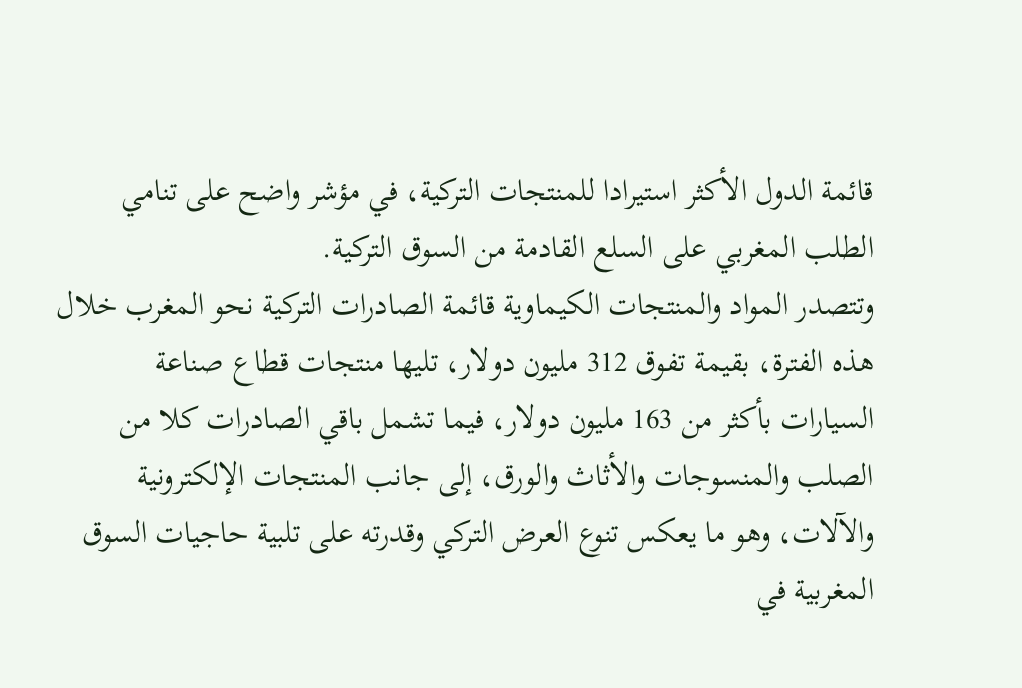قائمة الدول الأكثر استيرادا للمنتجات التركية، في مؤشر واضح على تنامي الطلب المغربي على السلع القادمة من السوق التركية.
وتتصدر المواد والمنتجات الكيماوية قائمة الصادرات التركية نحو المغرب خلال هذه الفترة، بقيمة تفوق 312 مليون دولار، تليها منتجات قطاع صناعة السيارات بأكثر من 163 مليون دولار، فيما تشمل باقي الصادرات كلا من الصلب والمنسوجات والأثاث والورق، إلى جانب المنتجات الإلكترونية والآلات، وهو ما يعكس تنوع العرض التركي وقدرته على تلبية حاجيات السوق المغربية في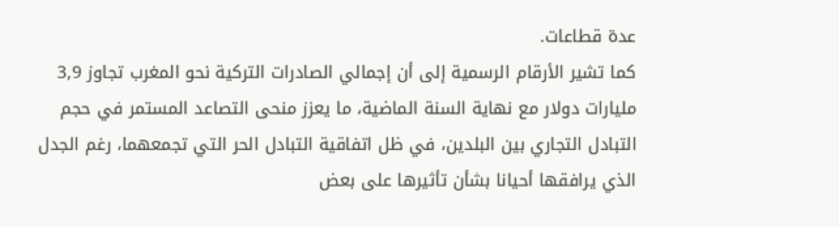عدة قطاعات.
كما تشير الأرقام الرسمية إلى أن إجمالي الصادرات التركية نحو المغرب تجاوز 3,9 مليارات دولار مع نهاية السنة الماضية، ما يعزز منحى التصاعد المستمر في حجم التبادل التجاري بين البلدين، في ظل اتفاقية التبادل الحر التي تجمعهما، رغم الجدل الذي يرافقها أحيانا بشأن تأثيرها على بعض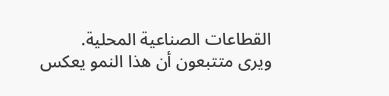القطاعات الصناعية المحلية.
ويرى متتبعون أن هذا النمو يعكس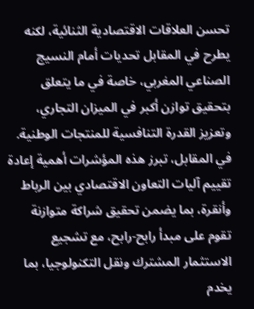تحسن العلاقات الاقتصادية الثنائية، لكنه يطرح في المقابل تحديات أمام النسيج الصناعي المغربي، خاصة في ما يتعلق بتحقيق توازن أكبر في الميزان التجاري، وتعزيز القدرة التنافسية للمنتجات الوطنية.
في المقابل، تبرز هذه المؤشرات أهمية إعادة تقييم آليات التعاون الاقتصادي بين الرباط وأنقرة، بما يضمن تحقيق شراكة متوازنة تقوم على مبدأ رابح-رابح، مع تشجيع الاستثمار المشترك ونقل التكنولوجيا، بما يخدم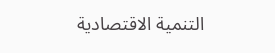التنمية الاقتصادية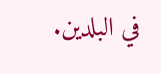في البلدين.